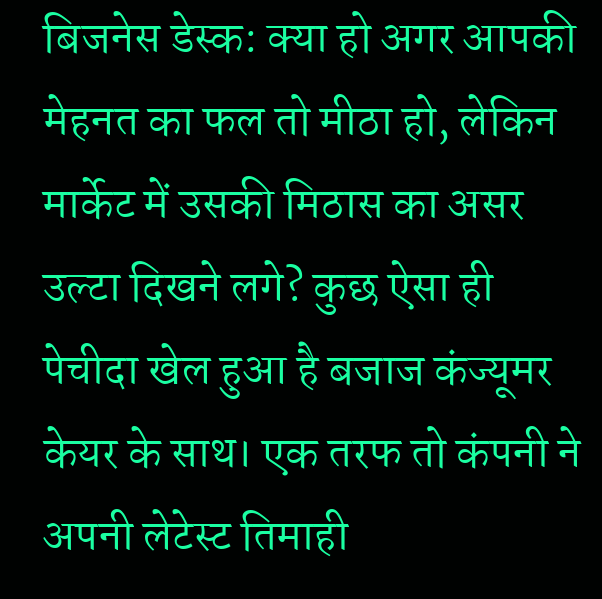बिजनेस डेस्क: क्या हो अगर आपकी मेहनत का फल तो मीठा हो, लेकिन मार्केट में उसकी मिठास का असर उल्टा दिखने लगे? कुछ ऐसा ही पेचीदा खेल हुआ है बजाज कंज्यूमर केयर के साथ। एक तरफ तो कंपनी ने अपनी लेटेस्ट तिमाही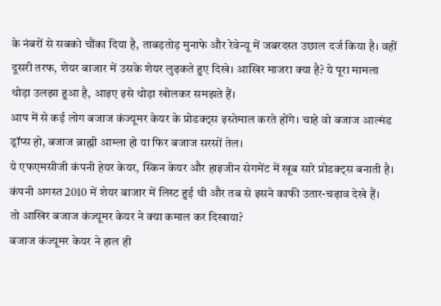के नंबरों से सबको चौंका दिया है, ताबड़तोड़ मुनाफे और रेवेन्यू में जबरदस्त उछाल दर्ज किया है। वहीं दूसरी तरफ, शेयर बाजार में उसके शेयर लुढ़कते हुए दिखे। आखिर माजरा क्या है? ये पूरा मामला थोड़ा उलझा हुआ है, आइए इसे थोड़ा खोलकर समझते हैं।
आप में से कई लोग बजाज कंज्यूमर केयर के प्रोडक्ट्स इस्तेमाल करते होंगे। चाहे वो बजाज आल्मंड ड्रॉप्स हो, बजाज ब्राह्मी आम्ला हो या फिर बजाज सरसों तेल।
ये एफएमसीजी कंपनी हेयर केयर, स्किन केयर और हाइजीन सेगमेंट में खूब सारे प्रोडक्ट्स बनाती है। कंपनी अगस्त 2010 में शेयर बाजार में लिस्ट हुई थी और तब से इसने काफी उतार-चढ़ाव देखे हैं।
तो आखिर बजाज कंज्यूमर केयर ने क्या कमाल कर दिखाया?
बजाज कंज्यूमर केयर ने हाल ही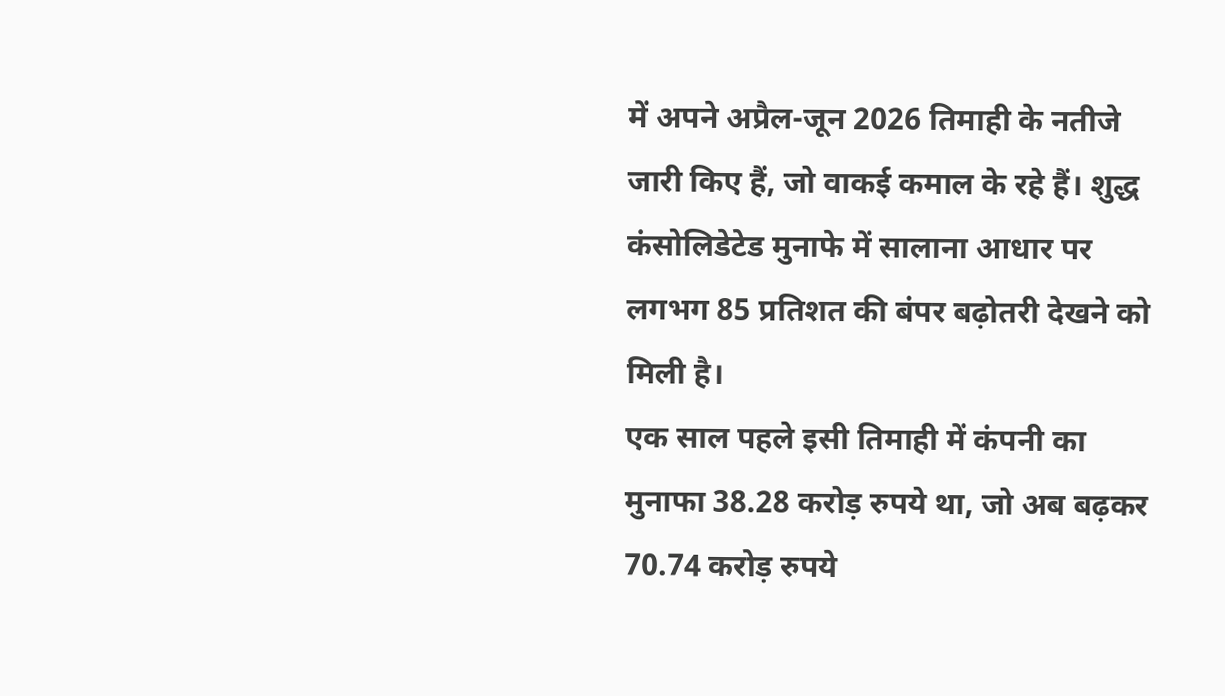में अपने अप्रैल-जून 2026 तिमाही के नतीजे जारी किए हैं, जो वाकई कमाल के रहे हैं। शुद्ध कंसोलिडेटेड मुनाफे में सालाना आधार पर लगभग 85 प्रतिशत की बंपर बढ़ोतरी देखने को मिली है।
एक साल पहले इसी तिमाही में कंपनी का मुनाफा 38.28 करोड़ रुपये था, जो अब बढ़कर 70.74 करोड़ रुपये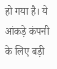हो गया है। ये आंकड़े कंपनी के लिए बड़ी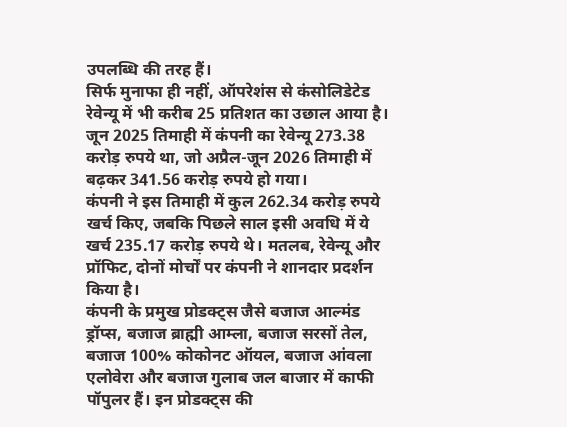उपलब्धि की तरह हैं।
सिर्फ मुनाफा ही नहीं, ऑपरेशंस से कंसोलिडेटेड रेवेन्यू में भी करीब 25 प्रतिशत का उछाल आया है। जून 2025 तिमाही में कंपनी का रेवेन्यू 273.38 करोड़ रुपये था, जो अप्रैल-जून 2026 तिमाही में बढ़कर 341.56 करोड़ रुपये हो गया।
कंपनी ने इस तिमाही में कुल 262.34 करोड़ रुपये खर्च किए, जबकि पिछले साल इसी अवधि में ये खर्च 235.17 करोड़ रुपये थे। मतलब, रेवेन्यू और प्रॉफिट, दोनों मोर्चों पर कंपनी ने शानदार प्रदर्शन किया है।
कंपनी के प्रमुख प्रोडक्ट्स जैसे बजाज आल्मंड ड्रॉप्स, बजाज ब्राह्मी आम्ला, बजाज सरसों तेल, बजाज 100% कोकोनट ऑयल, बजाज आंवला एलोवेरा और बजाज गुलाब जल बाजार में काफी पॉपुलर हैं। इन प्रोडक्ट्स की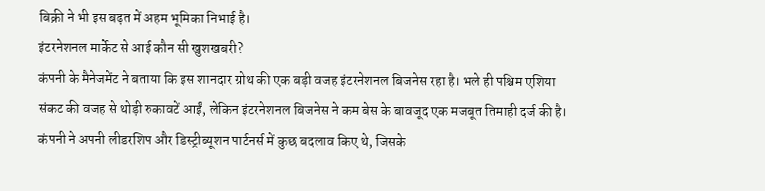बिक्री ने भी इस बढ़त में अहम भूमिका निभाई है।
इंटरनेशनल मार्केट से आई कौन सी खुशखबरी?
कंपनी के मैनेजमेंट ने बताया कि इस शानदार ग्रोथ की एक बड़ी वजह इंटरनेशनल बिजनेस रहा है। भले ही पश्चिम एशिया संकट की वजह से थोड़ी रुकावटें आईं, लेकिन इंटरनेशनल बिजनेस ने कम बेस के बावजूद एक मजबूत तिमाही दर्ज की है।
कंपनी ने अपनी लीडरशिप और डिस्ट्रीब्यूशन पार्टनर्स में कुछ बदलाव किए थे, जिसके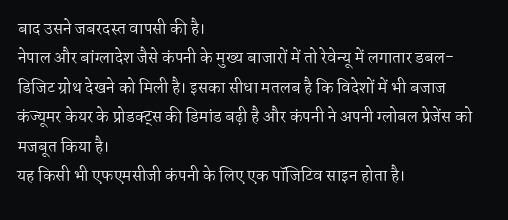बाद उसने जबरदस्त वापसी की है।
नेपाल और बांग्लादेश जैसे कंपनी के मुख्य बाजारों में तो रेवेन्यू में लगातार डबल-डिजिट ग्रोथ देखने को मिली है। इसका सीधा मतलब है कि विदेशों में भी बजाज कंज्यूमर केयर के प्रोडक्ट्स की डिमांड बढ़ी है और कंपनी ने अपनी ग्लोबल प्रेजेंस को मजबूत किया है।
यह किसी भी एफएमसीजी कंपनी के लिए एक पॉजिटिव साइन होता है।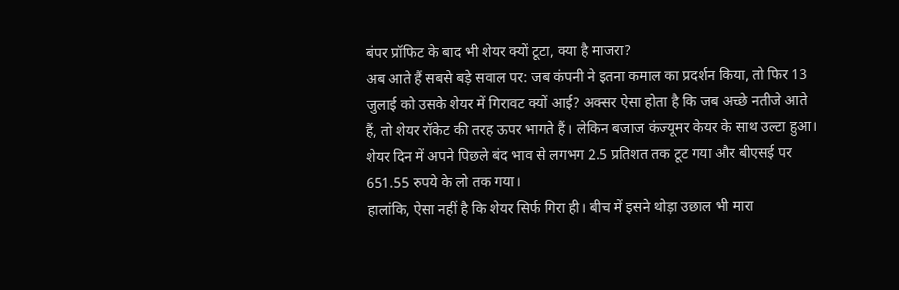बंपर प्रॉफिट के बाद भी शेयर क्यों टूटा, क्या है माजरा?
अब आते हैं सबसे बड़े सवाल पर: जब कंपनी ने इतना कमाल का प्रदर्शन किया, तो फिर 13 जुलाई को उसके शेयर में गिरावट क्यों आई? अक्सर ऐसा होता है कि जब अच्छे नतीजे आते हैं, तो शेयर रॉकेट की तरह ऊपर भागते हैं। लेकिन बजाज कंज्यूमर केयर के साथ उल्टा हुआ।
शेयर दिन में अपने पिछले बंद भाव से लगभग 2.5 प्रतिशत तक टूट गया और बीएसई पर 651.55 रुपये के लो तक गया।
हालांकि, ऐसा नहीं है कि शेयर सिर्फ गिरा ही। बीच में इसने थोड़ा उछाल भी मारा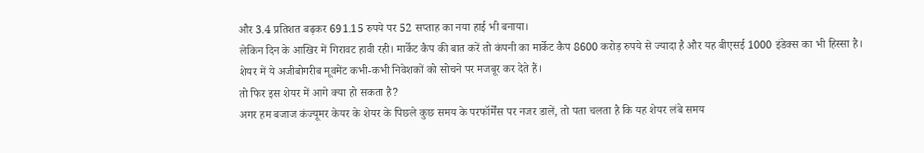और 3.4 प्रतिशत बढ़कर 691.15 रुपये पर 52 सप्ताह का नया हाई भी बनाया।
लेकिन दिन के आखिर में गिरावट हावी रही। मार्केट कैप की बात करें तो कंपनी का मार्केट कैप 8600 करोड़ रुपये से ज्यादा है और यह बीएसई 1000 इंडेक्स का भी हिस्सा है।
शेयर में ये अजीबोगरीब मूवमेंट कभी-कभी निवेशकों को सोचने पर मजबूर कर देते हैं।
तो फिर इस शेयर में आगे क्या हो सकता है?
अगर हम बजाज कंज्यूमर केयर के शेयर के पिछले कुछ समय के परफॉर्मेंस पर नजर डालें, तो पता चलता है कि यह शेयर लंबे समय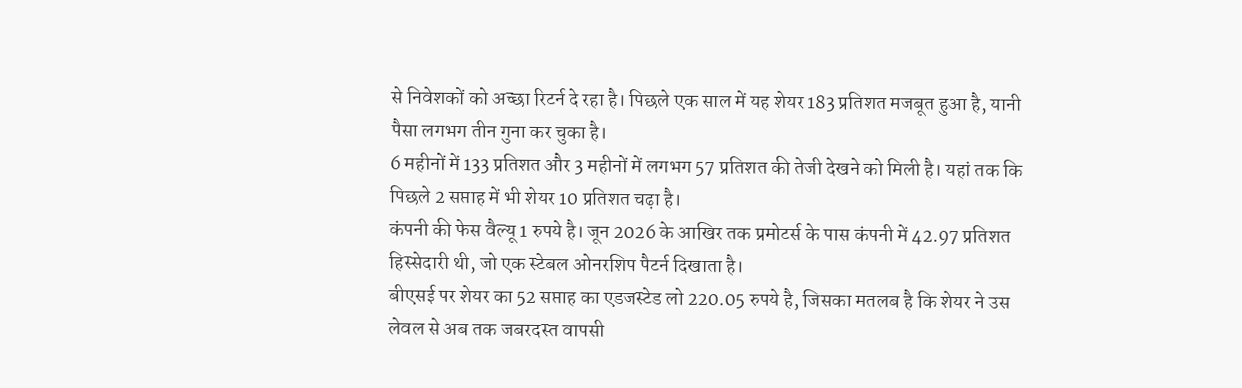से निवेशकों को अच्छा रिटर्न दे रहा है। पिछले एक साल में यह शेयर 183 प्रतिशत मजबूत हुआ है, यानी पैसा लगभग तीन गुना कर चुका है।
6 महीनों में 133 प्रतिशत और 3 महीनों में लगभग 57 प्रतिशत की तेजी देखने को मिली है। यहां तक कि पिछले 2 सप्ताह में भी शेयर 10 प्रतिशत चढ़ा है।
कंपनी की फेस वैल्यू 1 रुपये है। जून 2026 के आखिर तक प्रमोटर्स के पास कंपनी में 42.97 प्रतिशत हिस्सेदारी थी, जो एक स्टेबल ओनरशिप पैटर्न दिखाता है।
बीएसई पर शेयर का 52 सप्ताह का एडजस्टेड लो 220.05 रुपये है, जिसका मतलब है कि शेयर ने उस लेवल से अब तक जबरदस्त वापसी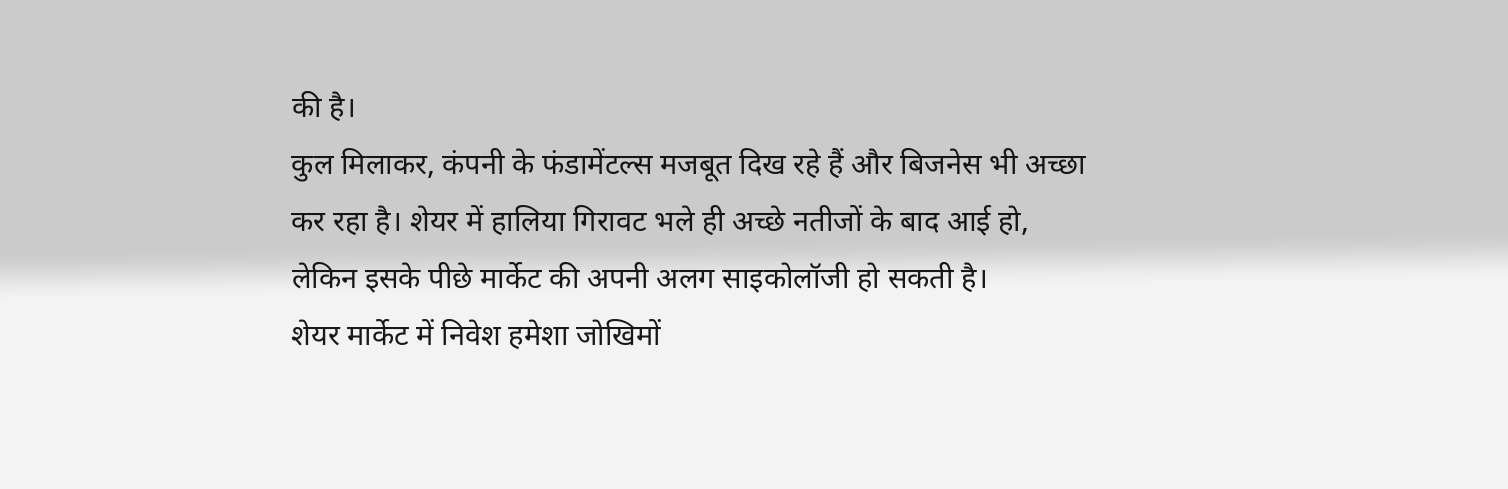की है।
कुल मिलाकर, कंपनी के फंडामेंटल्स मजबूत दिख रहे हैं और बिजनेस भी अच्छा कर रहा है। शेयर में हालिया गिरावट भले ही अच्छे नतीजों के बाद आई हो, लेकिन इसके पीछे मार्केट की अपनी अलग साइकोलॉजी हो सकती है।
शेयर मार्केट में निवेश हमेशा जोखिमों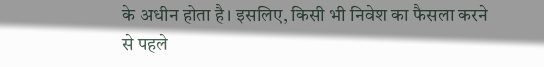के अधीन होता है। इसलिए, किसी भी निवेश का फैसला करने से पहले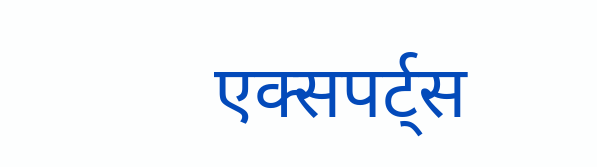एक्सपर्ट्स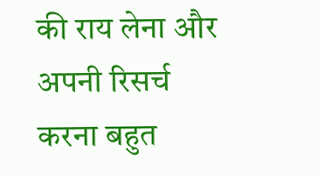की राय लेना और अपनी रिसर्च करना बहुत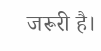जरूरी है।